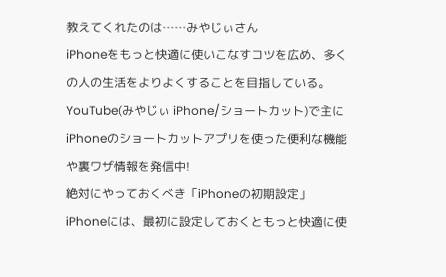教えてくれたのは……みやじぃさん
iPhoneをもっと快適に使いこなすコツを広め、多くの人の生活をよりよくすることを目指している。YouTube(みやじぃ iPhone/ショートカット)で主にiPhoneのショートカットアプリを使った便利な機能や裏ワザ情報を発信中!
絶対にやっておくべき「iPhoneの初期設定」
iPhoneには、最初に設定しておくともっと快適に使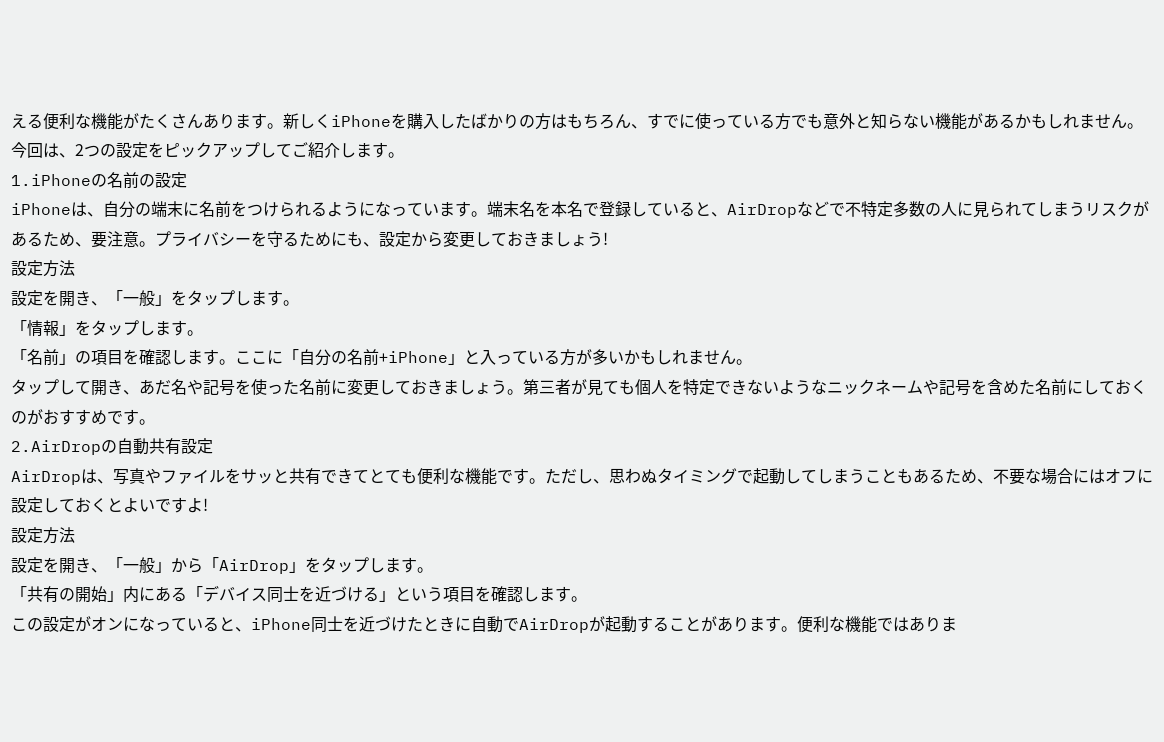える便利な機能がたくさんあります。新しくiPhoneを購入したばかりの方はもちろん、すでに使っている方でも意外と知らない機能があるかもしれません。
今回は、2つの設定をピックアップしてご紹介します。
1.iPhoneの名前の設定
iPhoneは、自分の端末に名前をつけられるようになっています。端末名を本名で登録していると、AirDropなどで不特定多数の人に見られてしまうリスクがあるため、要注意。プライバシーを守るためにも、設定から変更しておきましょう!
設定方法
設定を開き、「一般」をタップします。
「情報」をタップします。
「名前」の項目を確認します。ここに「自分の名前+iPhone」と入っている方が多いかもしれません。
タップして開き、あだ名や記号を使った名前に変更しておきましょう。第三者が見ても個人を特定できないようなニックネームや記号を含めた名前にしておくのがおすすめです。
2.AirDropの自動共有設定
AirDropは、写真やファイルをサッと共有できてとても便利な機能です。ただし、思わぬタイミングで起動してしまうこともあるため、不要な場合にはオフに設定しておくとよいですよ!
設定方法
設定を開き、「一般」から「AirDrop」をタップします。
「共有の開始」内にある「デバイス同士を近づける」という項目を確認します。
この設定がオンになっていると、iPhone同士を近づけたときに自動でAirDropが起動することがあります。便利な機能ではありま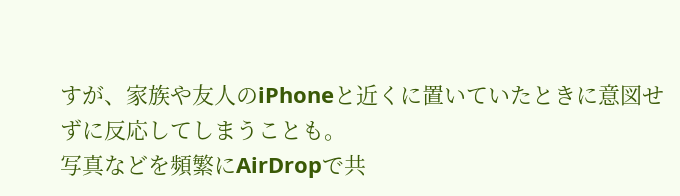すが、家族や友人のiPhoneと近くに置いていたときに意図せずに反応してしまうことも。
写真などを頻繁にAirDropで共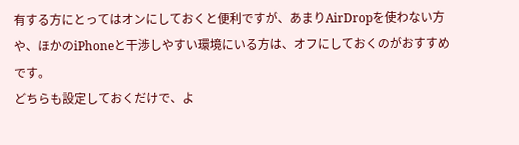有する方にとってはオンにしておくと便利ですが、あまりAirDropを使わない方や、ほかのiPhoneと干渉しやすい環境にいる方は、オフにしておくのがおすすめです。
どちらも設定しておくだけで、よ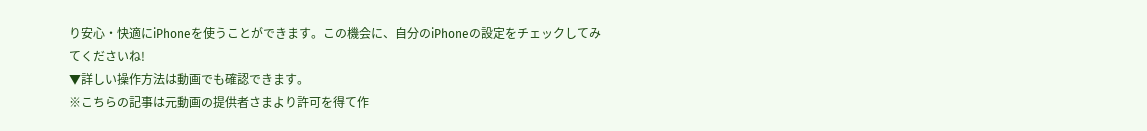り安心・快適にiPhoneを使うことができます。この機会に、自分のiPhoneの設定をチェックしてみてくださいね!
▼詳しい操作方法は動画でも確認できます。
※こちらの記事は元動画の提供者さまより許可を得て作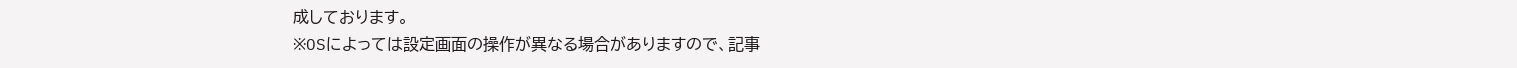成しております。
※OSによっては設定画面の操作が異なる場合がありますので、記事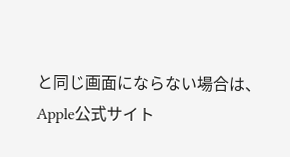と同じ画面にならない場合は、Apple公式サイト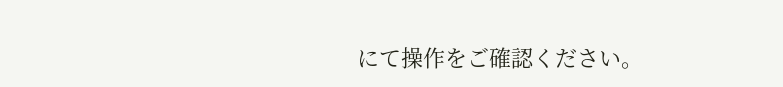にて操作をご確認ください。